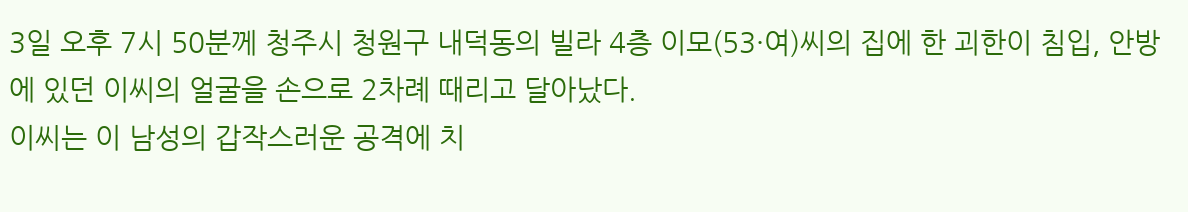3일 오후 7시 50분께 청주시 청원구 내덕동의 빌라 4층 이모(53·여)씨의 집에 한 괴한이 침입, 안방에 있던 이씨의 얼굴을 손으로 2차례 때리고 달아났다.
이씨는 이 남성의 갑작스러운 공격에 치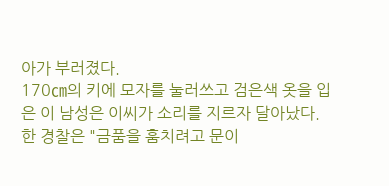아가 부러졌다.
170㎝의 키에 모자를 눌러쓰고 검은색 옷을 입은 이 남성은 이씨가 소리를 지르자 달아났다.
한 경찰은 "금품을 훔치려고 문이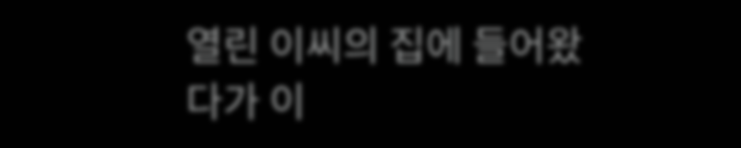열린 이씨의 집에 들어왔다가 이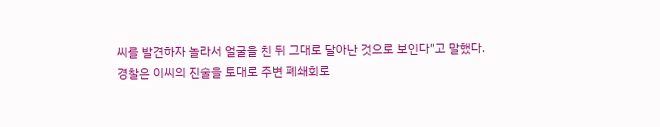씨를 발견하자 놀라서 얼굴을 친 뒤 그대로 달아난 것으로 보인다"고 말했다.
경찰은 이씨의 진술을 토대로 주변 폐쇄회로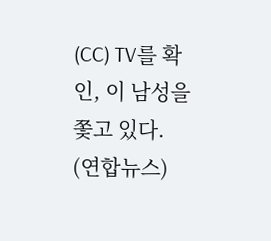(CC) TV를 확인, 이 남성을 쫓고 있다.
(연합뉴스)